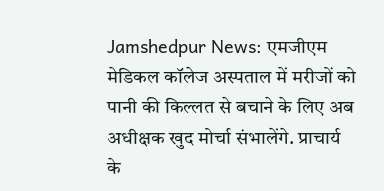Jamshedpur News: एमजीएम मेडिकल कॉलेज अस्पताल में मरीजों को पानी की किल्लत से बचाने के लिए अब अधीक्षक खुद मोर्चा संभालेंगे. प्राचार्य के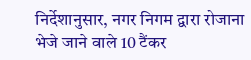निर्देशानुसार, नगर निगम द्वारा रोजाना भेजे जाने वाले 10 टैंकर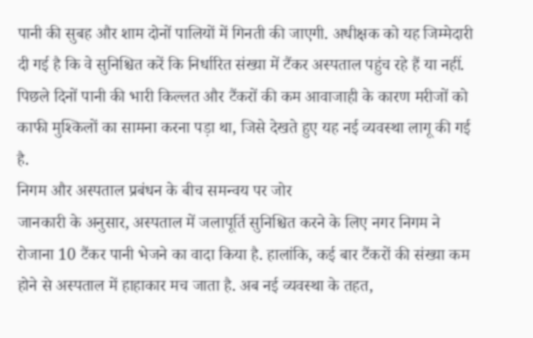पानी की सुबह और शाम दोनों पालियों में गिनती की जाएगी. अधीक्षक को यह जिम्मेदारी दी गई है कि वे सुनिश्चित करें कि निर्धारित संख्या में टैंकर अस्पताल पहुंच रहे हैं या नहीं. पिछले दिनों पानी की भारी किल्लत और टैंकरों की कम आवाजाही के कारण मरीजों को काफी मुश्किलों का सामना करना पड़ा था, जिसे देखते हुए यह नई व्यवस्था लागू की गई है.
निगम और अस्पताल प्रबंधन के बीच समन्वय पर जोर
जानकारी के अनुसार, अस्पताल में जलापूर्ति सुनिश्चित करने के लिए नगर निगम ने रोजाना 10 टैंकर पानी भेजने का वादा किया है. हालांकि, कई बार टैंकरों की संख्या कम होने से अस्पताल में हाहाकार मच जाता है. अब नई व्यवस्था के तहत,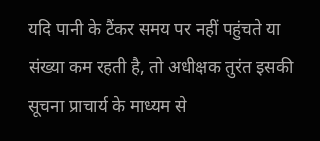यदि पानी के टैंकर समय पर नहीं पहुंचते या संख्या कम रहती है, तो अधीक्षक तुरंत इसकी सूचना प्राचार्य के माध्यम से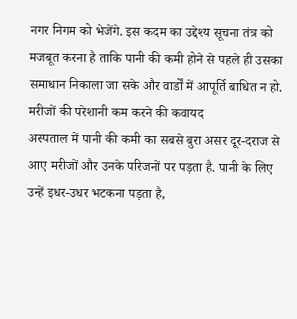नगर निगम को भेजेंगे. इस कदम का उद्देश्य सूचना तंत्र को मजबूत करना है ताकि पानी की कमी होने से पहले ही उसका समाधान निकाला जा सके और वार्डों में आपूर्ति बाधित न हो.
मरीजों की परेशानी कम करने की कवायद
अस्पताल में पानी की कमी का सबसे बुरा असर दूर-दराज से आए मरीजों और उनके परिजनों पर पड़ता है. पानी के लिए उन्हें इधर-उधर भटकना पड़ता है,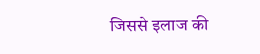जिससे इलाज की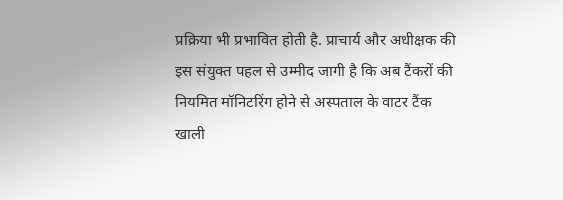प्रक्रिया भी प्रभावित होती है. प्राचार्य और अधीक्षक की इस संयुक्त पहल से उम्मीद जागी है कि अब टैंकरों की नियमित मॉनिटरिंग होने से अस्पताल के वाटर टैंक खाली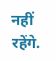नहीं रहेंगे.